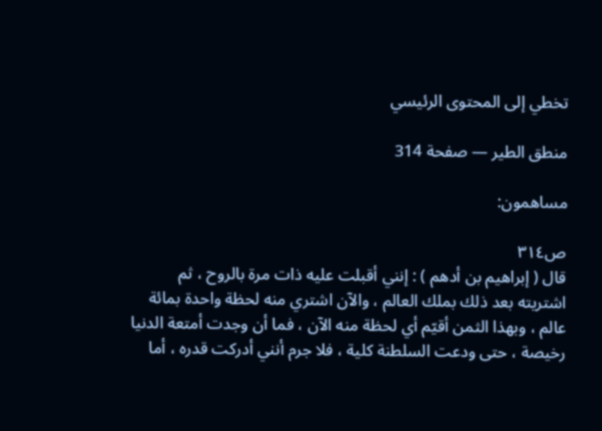تخطي إلى المحتوى الرئيسي

منطق الطير — صفحة 314

مساهمون:

ص٣١٤
قال ( إبراهيم بن أدهم ) : إنني أقبلت عليه ذات مرة بالروح ، ثم اشتريته بعد ذلك بملك العالم ، والآن اشتري منه لحظة واحدة بمائة عالم ، وبهذا الثمن أقيّم أي لحظة منه الآن ، فما أن وجدت أمتعة الدنيا رخيصة ، حتى ودعت السلطنة كلية ، فلا جرم أنني أدركت قدره ، أما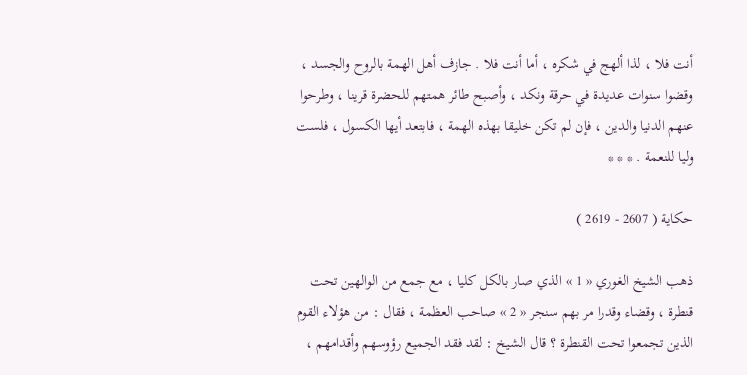أنت فلا ، لذا ألهج في شكره ، أما أنت فلا . جازف أهل الهمة بالروح والجسد ، وقضوا سنوات عديدة في حرقة ونكد ، وأصبح طائر همتهم للحضرة قرينا ، وطرحوا عنهم الدنيا والدين ، فإن لم تكن خليقا بهذه الهمة ، فابتعد أيها الكسول ، فلست وليا للنعمة . * * *

حكاية ( 2607 - 2619 )

ذهب الشيخ الغوري « 1 » الذي صار بالكل كليا ، مع جمع من الوالهين تحت قنطرة ، وقضاء وقدرا مر بهم سنجر « 2 » صاحب العظمة ، فقال : من هؤلاء القوم الذين تجمعوا تحت القنطرة ؟ قال الشيخ : لقد فقد الجميع رؤوسهم وأقدامهم ،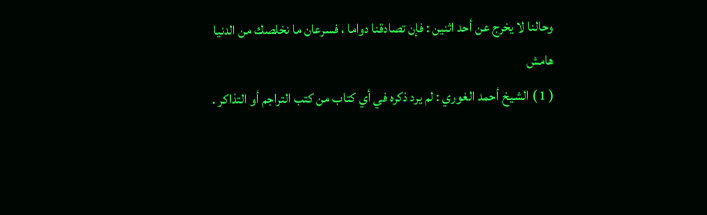وحالنا لا يخرج عن أحد اثنين : فإن تصادقنا دواما ، فسرعان ما نخلصك من الدنيا
هامش
( 1 ) الشيخ أحمد الغوري : لم يرد ذكره في أي كتاب من كتب التراجم أو التذاكر .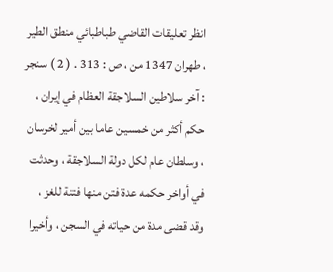انظر تعليقات القاضي طباطبائي منطق الطير ، طهران 1347 من ، ص : 313 . ( 2 ) سنجر : آخر سلاطين السلاجقة العظام في إيران ، حكم أكثر من خمسين عاما بين أمير لخرسان ، وسلطان عام لكل دولة السلاجقة ، وحدثت في أواخر حكمه عدة فتن منها فتنة للغز ، وقد قضى مدة من حياته في السجن ، وأخيرا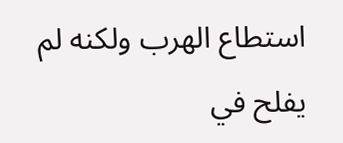استطاع الهرب ولكنه لم يفلح في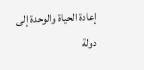إعادة الحياة والوحدة إلى دولة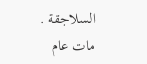السلاجقة . مات عام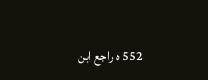552 ه راجع ابن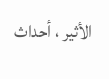الأثير ، أحداث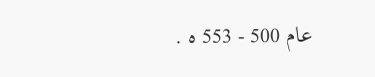عام 500 - 553 ه .